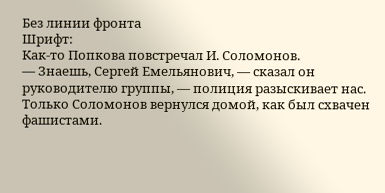Без линии фронта
Шрифт:
Как-то Попкова повстречал И. Соломонов.
— Знаешь, Сергей Емельянович, — сказал он руководителю группы, — полиция разыскивает нас.
Только Соломонов вернулся домой, как был схвачен фашистами.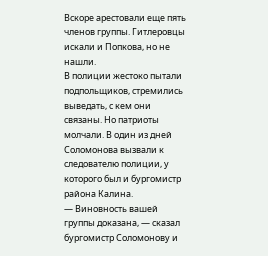Вскоре арестовали еще пять членов группы. Гитлеровцы искали и Попкова, но не нашли.
В полиции жестоко пытали подпольщиков, стремились выведать, с кем они связаны. Но патриоты молчали. В один из дней Соломонова вызвали к следователю полиции, у которого был и бургомистр района Калина.
— Виновность вашей группы доказана, — сказал бургомистр Соломонову и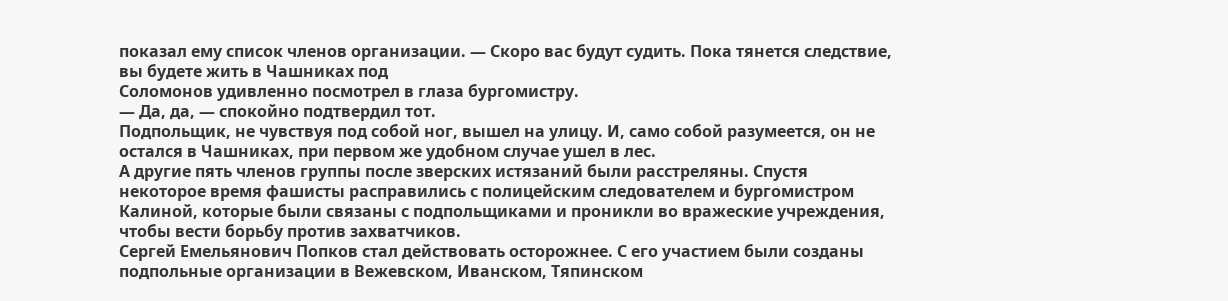показал ему список членов организации. — Скоро вас будут судить. Пока тянется следствие, вы будете жить в Чашниках под
Соломонов удивленно посмотрел в глаза бургомистру.
— Да, да, — спокойно подтвердил тот.
Подпольщик, не чувствуя под собой ног, вышел на улицу. И, само собой разумеется, он не остался в Чашниках, при первом же удобном случае ушел в лес.
А другие пять членов группы после зверских истязаний были расстреляны. Спустя некоторое время фашисты расправились с полицейским следователем и бургомистром Калиной, которые были связаны с подпольщиками и проникли во вражеские учреждения, чтобы вести борьбу против захватчиков.
Сергей Емельянович Попков стал действовать осторожнее. С его участием были созданы подпольные организации в Вежевском, Иванском, Тяпинском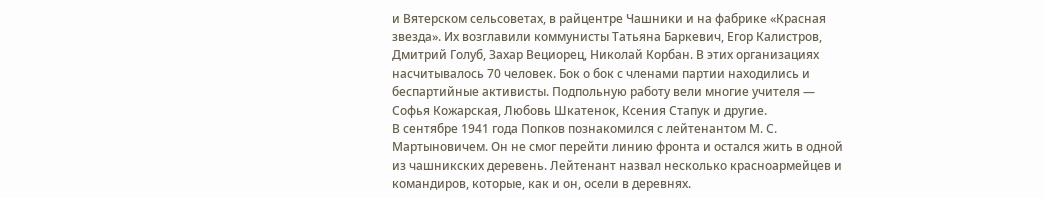и Вятерском сельсоветах, в райцентре Чашники и на фабрике «Красная звезда». Их возглавили коммунисты Татьяна Баркевич, Егор Калистров, Дмитрий Голуб, Захар Вециорец, Николай Корбан. В этих организациях насчитывалось 70 человек. Бок о бок с членами партии находились и беспартийные активисты. Подпольную работу вели многие учителя — Софья Кожарская, Любовь Шкатенок, Ксения Стапук и другие.
В сентябре 1941 года Попков познакомился с лейтенантом М. С. Мартыновичем. Он не смог перейти линию фронта и остался жить в одной из чашникских деревень. Лейтенант назвал несколько красноармейцев и командиров, которые, как и он, осели в деревнях.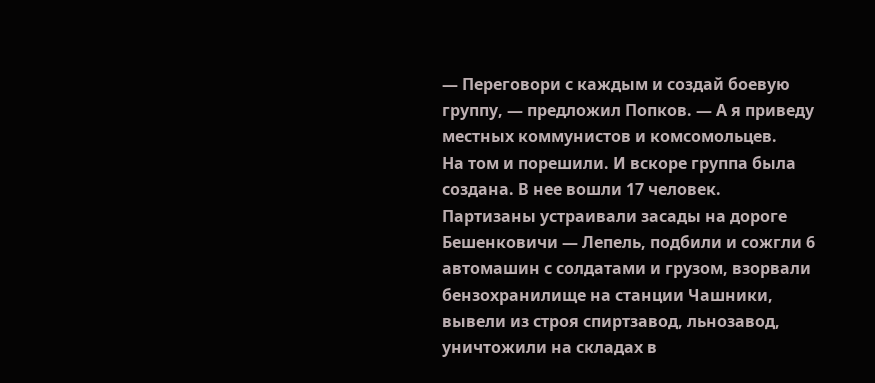— Переговори с каждым и создай боевую группу, — предложил Попков. — А я приведу местных коммунистов и комсомольцев.
На том и порешили. И вскоре группа была создана. В нее вошли 17 человек.
Партизаны устраивали засады на дороге Бешенковичи — Лепель, подбили и сожгли 6 автомашин с солдатами и грузом, взорвали бензохранилище на станции Чашники, вывели из строя спиртзавод, льнозавод, уничтожили на складах в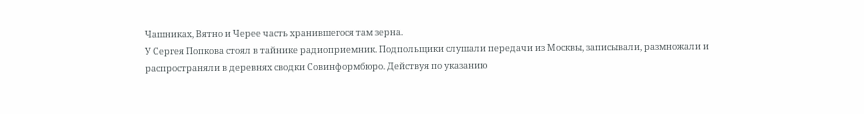Чашниках, Вятно и Черее часть хранившегося там зерна.
У Сергея Попкова стоял в тайнике радиоприемник. Подпольщики слушали передачи из Москвы, записывали, размножали и распространяли в деревнях сводки Совинформбюро. Действуя по указанию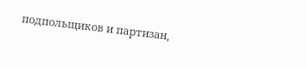подпольщиков и партизан,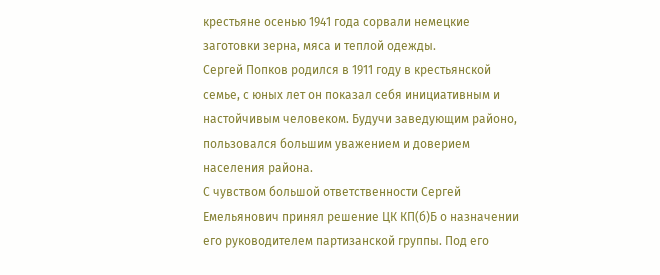крестьяне осенью 1941 года сорвали немецкие заготовки зерна, мяса и теплой одежды.
Сергей Попков родился в 1911 году в крестьянской семье, с юных лет он показал себя инициативным и настойчивым человеком. Будучи заведующим районо, пользовался большим уважением и доверием населения района.
С чувством большой ответственности Сергей Емельянович принял решение ЦК КП(б)Б о назначении его руководителем партизанской группы. Под его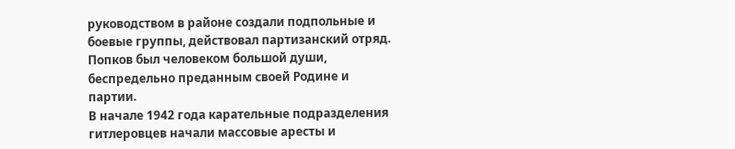руководством в районе создали подпольные и боевые группы, действовал партизанский отряд. Попков был человеком большой души, беспредельно преданным своей Родине и партии.
В начале 1942 года карательные подразделения гитлеровцев начали массовые аресты и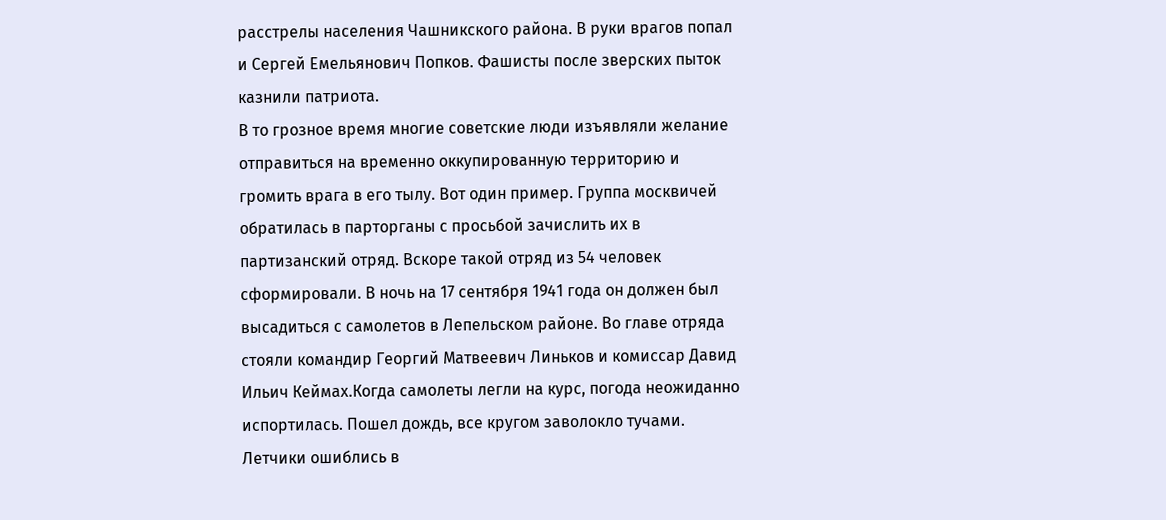расстрелы населения Чашникского района. В руки врагов попал и Сергей Емельянович Попков. Фашисты после зверских пыток казнили патриота.
В то грозное время многие советские люди изъявляли желание отправиться на временно оккупированную территорию и громить врага в его тылу. Вот один пример. Группа москвичей обратилась в парторганы с просьбой зачислить их в партизанский отряд. Вскоре такой отряд из 54 человек сформировали. В ночь на 17 сентября 1941 года он должен был высадиться с самолетов в Лепельском районе. Во главе отряда
стояли командир Георгий Матвеевич Линьков и комиссар Давид Ильич Кеймах.Когда самолеты легли на курс, погода неожиданно испортилась. Пошел дождь, все кругом заволокло тучами. Летчики ошиблись в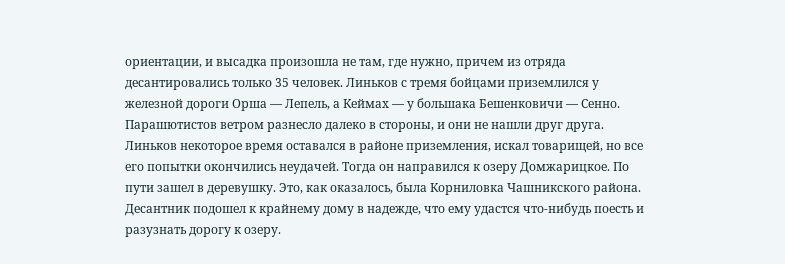ориентации, и высадка произошла не там, где нужно, причем из отряда десантировались только 35 человек. Линьков с тремя бойцами приземлился у железной дороги Орша — Лепель, а Кеймах — у большака Бешенковичи — Сенно. Парашютистов ветром разнесло далеко в стороны, и они не нашли друг друга.
Линьков некоторое время оставался в районе приземления, искал товарищей, но все его попытки окончились неудачей. Тогда он направился к озеру Домжарицкое. По пути зашел в деревушку. Это, как оказалось, была Корниловка Чашникского района. Десантник подошел к крайнему дому в надежде, что ему удастся что-нибудь поесть и разузнать дорогу к озеру.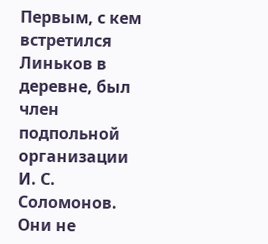Первым, с кем встретился Линьков в деревне, был член подпольной организации И. С. Соломонов. Они не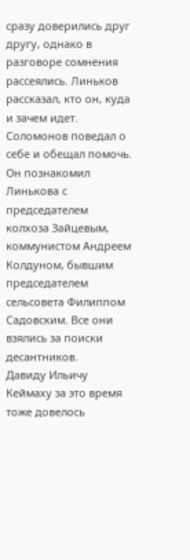сразу доверились друг другу, однако в разговоре сомнения рассеялись. Линьков рассказал, кто он, куда и зачем идет. Соломонов поведал о себе и обещал помочь. Он познакомил Линькова с председателем колхоза Зайцевым, коммунистом Андреем Колдуном, бывшим председателем сельсовета Филиппом Садовским. Все они взялись за поиски десантников.
Давиду Ильичу Кеймаху за это время тоже довелось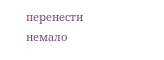перенести немало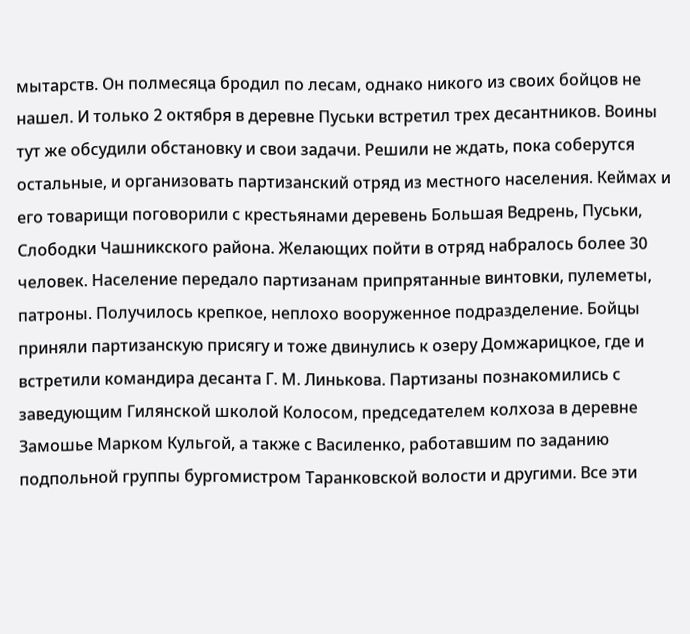мытарств. Он полмесяца бродил по лесам, однако никого из своих бойцов не нашел. И только 2 октября в деревне Пуськи встретил трех десантников. Воины тут же обсудили обстановку и свои задачи. Решили не ждать, пока соберутся остальные, и организовать партизанский отряд из местного населения. Кеймах и его товарищи поговорили с крестьянами деревень Большая Ведрень, Пуськи, Слободки Чашникского района. Желающих пойти в отряд набралось более 30 человек. Население передало партизанам припрятанные винтовки, пулеметы, патроны. Получилось крепкое, неплохо вооруженное подразделение. Бойцы приняли партизанскую присягу и тоже двинулись к озеру Домжарицкое, где и встретили командира десанта Г. М. Линькова. Партизаны познакомились с заведующим Гилянской школой Колосом, председателем колхоза в деревне Замошье Марком Кульгой, а также с Василенко, работавшим по заданию подпольной группы бургомистром Таранковской волости и другими. Все эти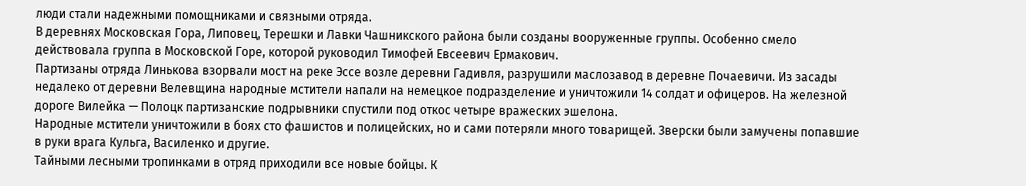люди стали надежными помощниками и связными отряда.
В деревнях Московская Гора, Липовец, Терешки и Лавки Чашникского района были созданы вооруженные группы. Особенно смело действовала группа в Московской Горе, которой руководил Тимофей Евсеевич Ермакович.
Партизаны отряда Линькова взорвали мост на реке Эссе возле деревни Гадивля, разрушили маслозавод в деревне Почаевичи. Из засады недалеко от деревни Велевщина народные мстители напали на немецкое подразделение и уничтожили 14 солдат и офицеров. На железной дороге Вилейка — Полоцк партизанские подрывники спустили под откос четыре вражеских эшелона.
Народные мстители уничтожили в боях сто фашистов и полицейских, но и сами потеряли много товарищей. Зверски были замучены попавшие в руки врага Кульга, Василенко и другие.
Тайными лесными тропинками в отряд приходили все новые бойцы. К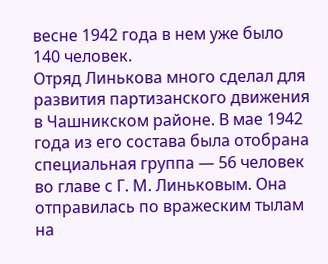весне 1942 года в нем уже было 140 человек.
Отряд Линькова много сделал для развития партизанского движения в Чашникском районе. В мае 1942 года из его состава была отобрана специальная группа — 56 человек во главе с Г. М. Линьковым. Она отправилась по вражеским тылам на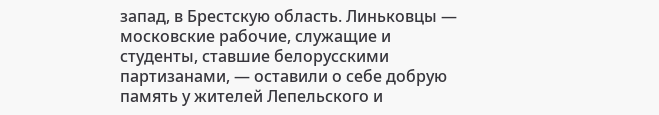запад, в Брестскую область. Линьковцы — московские рабочие, служащие и студенты, ставшие белорусскими партизанами, — оставили о себе добрую память у жителей Лепельского и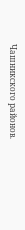Чашникского районов.